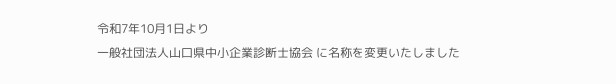令和7年10月1日より
一般社団法人山口県中小企業診断士協会 に名称を変更いたしました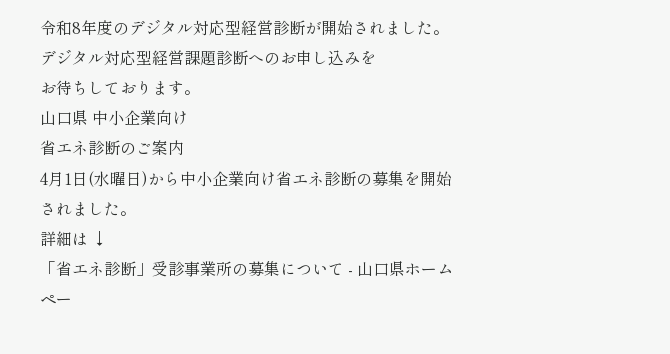令和8年度のデジタル対応型経営診断が開始されました。
デジタル対応型経営課題診断へのお申し込みを
お待ちしております。
山口県 中小企業向け
省エネ診断のご案内
4月1日(水曜日)から中小企業向け省エネ診断の募集を開始
されました。
詳細は ↓
「省エネ診断」受診事業所の募集について - 山口県ホームペー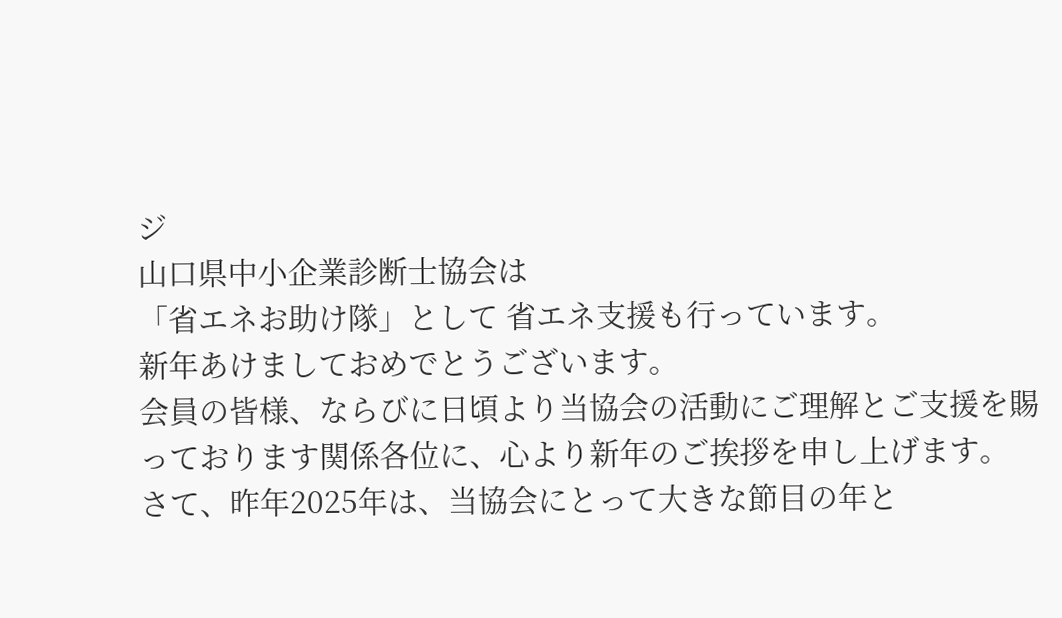ジ
山口県中小企業診断士協会は
「省エネお助け隊」として 省エネ支援も行っています。
新年あけましておめでとうございます。
会員の皆様、ならびに日頃より当協会の活動にご理解とご支援を賜っております関係各位に、心より新年のご挨拶を申し上げます。
さて、昨年2025年は、当協会にとって大きな節目の年と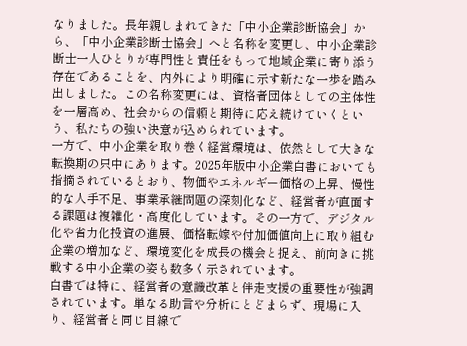なりました。長年親しまれてきた「中小企業診断協会」から、「中小企業診断士協会」へと名称を変更し、中小企業診断士一人ひとりが専門性と責任をもって地域企業に寄り添う存在であることを、内外により明確に示す新たな一歩を踏み出しました。この名称変更には、資格者団体としての主体性を一層高め、社会からの信頼と期待に応え続けていくという、私たちの強い決意が込められています。
一方で、中小企業を取り巻く経営環境は、依然として大きな転換期の只中にあります。2025年版中小企業白書においても指摘されているとおり、物価やエネルギー価格の上昇、慢性的な人手不足、事業承継問題の深刻化など、経営者が直面する課題は複雑化・高度化しています。その一方で、デジタル化や省力化投資の進展、価格転嫁や付加価値向上に取り組む企業の増加など、環境変化を成長の機会と捉え、前向きに挑戦する中小企業の姿も数多く示されています。
白書では特に、経営者の意識改革と伴走支援の重要性が強調されています。単なる助言や分析にとどまらず、現場に入り、経営者と同じ目線で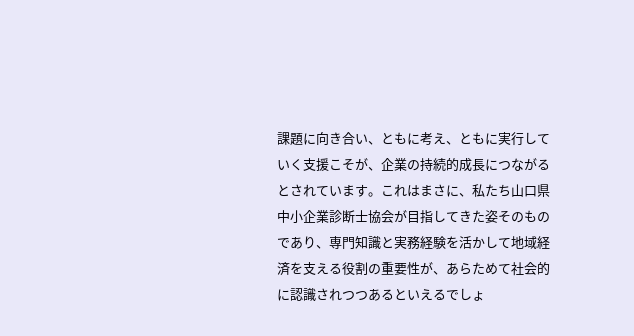課題に向き合い、ともに考え、ともに実行していく支援こそが、企業の持続的成長につながるとされています。これはまさに、私たち山口県中小企業診断士協会が目指してきた姿そのものであり、専門知識と実務経験を活かして地域経済を支える役割の重要性が、あらためて社会的に認識されつつあるといえるでしょ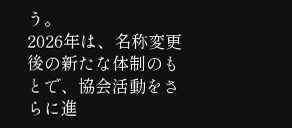う。
2026年は、名称変更後の新たな体制のもとで、協会活動をさらに進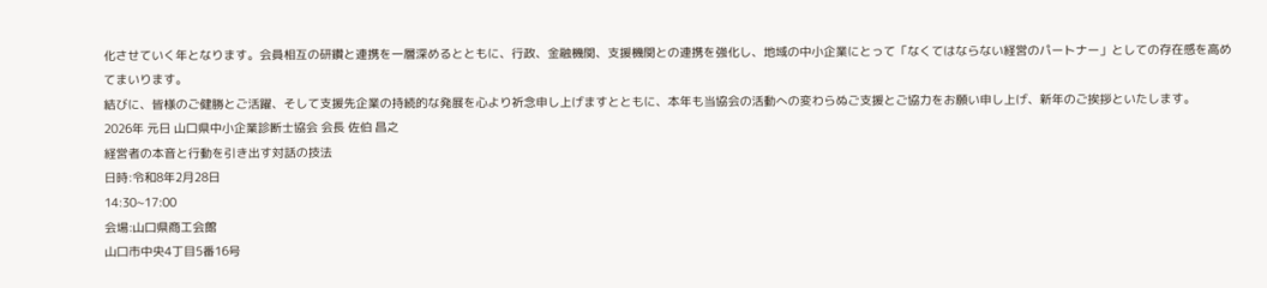化させていく年となります。会員相互の研鑽と連携を一層深めるとともに、行政、金融機関、支援機関との連携を強化し、地域の中小企業にとって「なくてはならない経営のパートナー」としての存在感を高めてまいります。
結びに、皆様のご健勝とご活躍、そして支援先企業の持続的な発展を心より祈念申し上げますとともに、本年も当協会の活動への変わらぬご支援とご協力をお願い申し上げ、新年のご挨拶といたします。
2026年 元日 山口県中小企業診断士協会 会長 佐伯 昌之
経営者の本音と行動を引き出す対話の技法
日時:令和8年2月28日
14:30~17:00
会場:山口県商工会館
山口市中央4丁目5番16号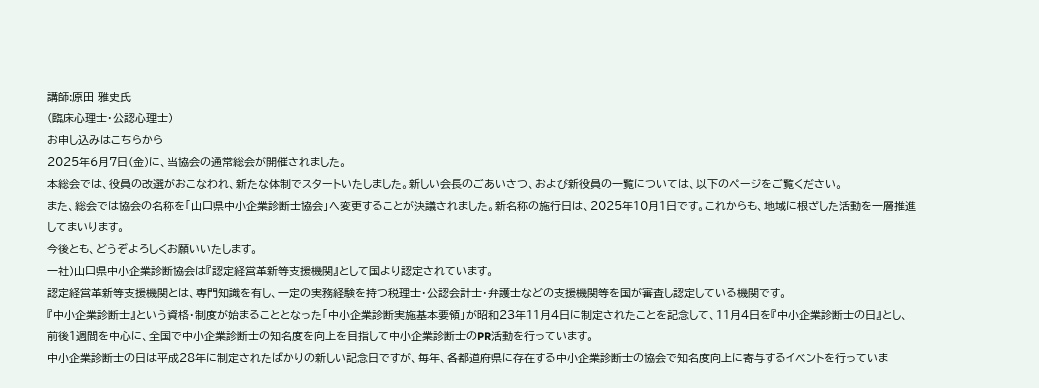講師:原田 雅史氏
(臨床心理士・公認心理士)
お申し込みはこちらから
2025年6月7日(金)に、当協会の通常総会が開催されました。
本総会では、役員の改選がおこなわれ、新たな体制でスタートいたしました。新しい会長のごあいさつ、および新役員の一覧については、以下のページをご覧ください。
また、総会では協会の名称を「山口県中小企業診断士協会」へ変更することが決議されました。新名称の施行日は、2025年10月1日です。これからも、地域に根ざした活動を一層推進してまいります。
今後とも、どうぞよろしくお願いいたします。
一社)山口県中小企業診断協会は『認定経営革新等支援機関』として国より認定されています。
認定経営革新等支援機関とは、専門知識を有し、一定の実務経験を持つ税理士・公認会計士・弁護士などの支援機関等を国が審査し認定している機関です。
『中小企業診断士』という資格・制度が始まることとなった「中小企業診断実施基本要領」が昭和23年11月4日に制定されたことを記念して、11月4日を『中小企業診断士の日』とし、前後1週間を中心に、全国で中小企業診断士の知名度を向上を目指して中小企業診断士のPR活動を行っています。
中小企業診断士の日は平成28年に制定されたばかりの新しい記念日ですが、毎年、各都道府県に存在する中小企業診断士の協会で知名度向上に寄与するイベントを行っていま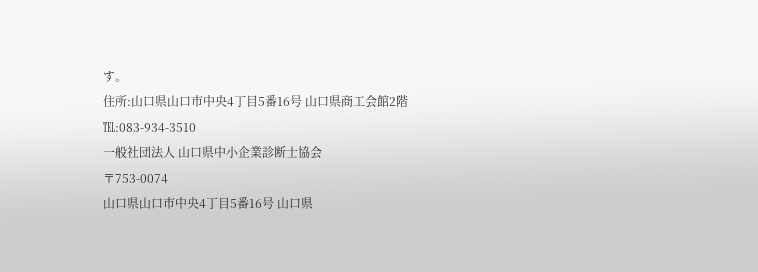す。
住所:山口県山口市中央4丁目5番16号 山口県商工会館2階
℡:083-934-3510
一般社団法人 山口県中小企業診断士協会
〒753-0074
山口県山口市中央4丁目5番16号 山口県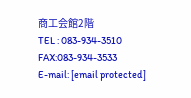商工会館2階
TEL : 083-934-3510 FAX:083-934-3533
E-mail: [email protected]